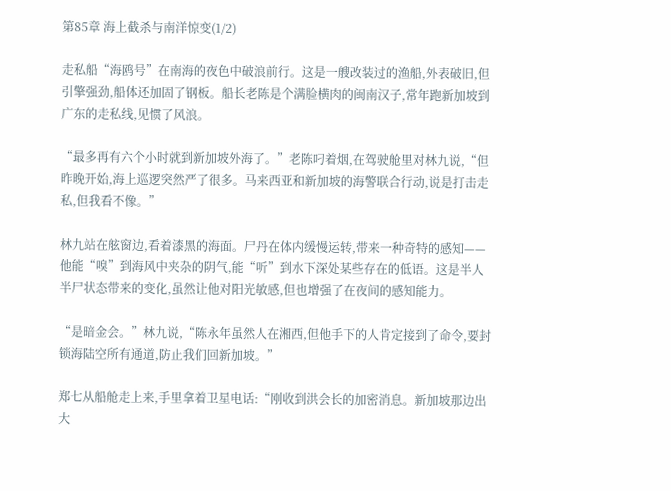第85章 海上截杀与南洋惊变(1/2)

走私船“海鸥号”在南海的夜色中破浪前行。这是一艘改装过的渔船,外表破旧,但引擎强劲,船体还加固了钢板。船长老陈是个满脸横肉的闽南汉子,常年跑新加坡到广东的走私线,见惯了风浪。

“最多再有六个小时就到新加坡外海了。”老陈叼着烟,在驾驶舱里对林九说,“但昨晚开始,海上巡逻突然严了很多。马来西亚和新加坡的海警联合行动,说是打击走私,但我看不像。”

林九站在舷窗边,看着漆黑的海面。尸丹在体内缓慢运转,带来一种奇特的感知——他能“嗅”到海风中夹杂的阴气,能“听”到水下深处某些存在的低语。这是半人半尸状态带来的变化,虽然让他对阳光敏感,但也增强了在夜间的感知能力。

“是暗金会。”林九说,“陈永年虽然人在湘西,但他手下的人肯定接到了命令,要封锁海陆空所有通道,防止我们回新加坡。”

郑七从船舱走上来,手里拿着卫星电话:“刚收到洪会长的加密消息。新加坡那边出大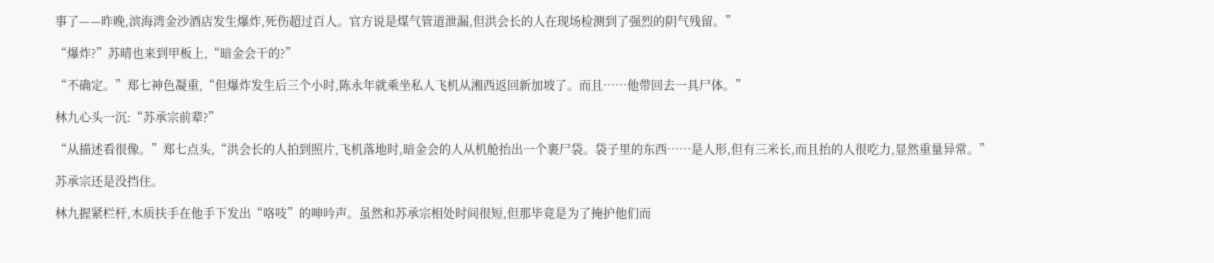事了——昨晚,滨海湾金沙酒店发生爆炸,死伤超过百人。官方说是煤气管道泄漏,但洪会长的人在现场检测到了强烈的阴气残留。”

“爆炸?”苏晴也来到甲板上,“暗金会干的?”

“不确定。”郑七神色凝重,“但爆炸发生后三个小时,陈永年就乘坐私人飞机从湘西返回新加坡了。而且……他带回去一具尸体。”

林九心头一沉:“苏承宗前辈?”

“从描述看很像。”郑七点头,“洪会长的人拍到照片,飞机落地时,暗金会的人从机舱抬出一个裹尸袋。袋子里的东西……是人形,但有三米长,而且抬的人很吃力,显然重量异常。”

苏承宗还是没挡住。

林九握紧栏杆,木质扶手在他手下发出“咯吱”的呻吟声。虽然和苏承宗相处时间很短,但那毕竟是为了掩护他们而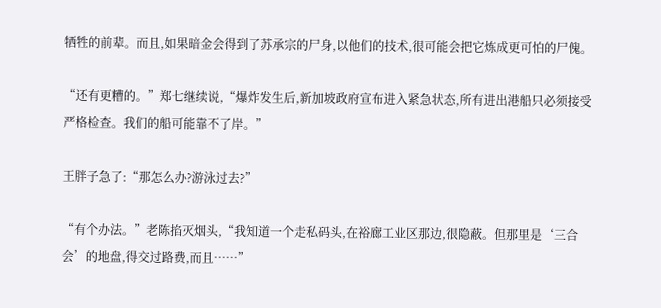牺牲的前辈。而且,如果暗金会得到了苏承宗的尸身,以他们的技术,很可能会把它炼成更可怕的尸傀。

“还有更糟的。”郑七继续说,“爆炸发生后,新加坡政府宣布进入紧急状态,所有进出港船只必须接受严格检查。我们的船可能靠不了岸。”

王胖子急了:“那怎么办?游泳过去?”

“有个办法。”老陈掐灭烟头,“我知道一个走私码头,在裕廊工业区那边,很隐蔽。但那里是‘三合会’的地盘,得交过路费,而且……”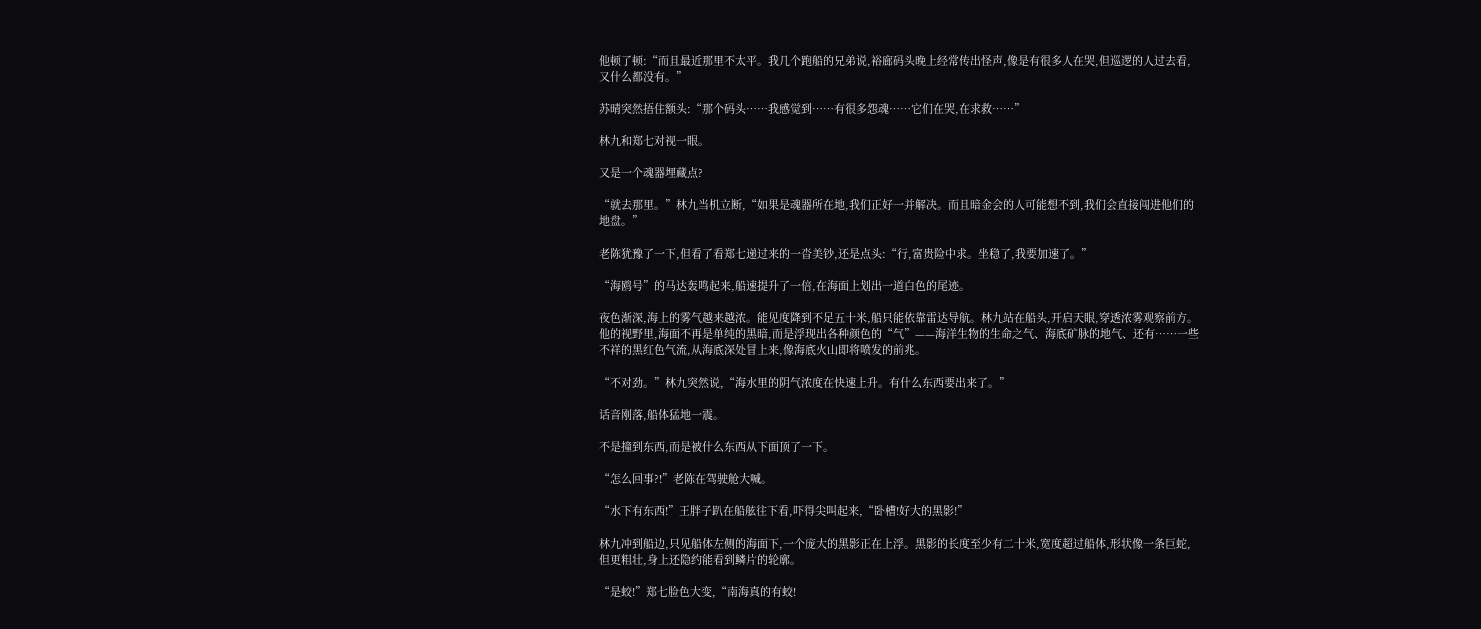他顿了顿:“而且最近那里不太平。我几个跑船的兄弟说,裕廊码头晚上经常传出怪声,像是有很多人在哭,但巡逻的人过去看,又什么都没有。”

苏晴突然捂住额头:“那个码头……我感觉到……有很多怨魂……它们在哭,在求救……”

林九和郑七对视一眼。

又是一个魂器埋藏点?

“就去那里。”林九当机立断,“如果是魂器所在地,我们正好一并解决。而且暗金会的人可能想不到,我们会直接闯进他们的地盘。”

老陈犹豫了一下,但看了看郑七递过来的一沓美钞,还是点头:“行,富贵险中求。坐稳了,我要加速了。”

“海鸥号”的马达轰鸣起来,船速提升了一倍,在海面上划出一道白色的尾迹。

夜色渐深,海上的雾气越来越浓。能见度降到不足五十米,船只能依靠雷达导航。林九站在船头,开启天眼,穿透浓雾观察前方。他的视野里,海面不再是单纯的黑暗,而是浮现出各种颜色的“气”——海洋生物的生命之气、海底矿脉的地气、还有……一些不祥的黑红色气流,从海底深处冒上来,像海底火山即将喷发的前兆。

“不对劲。”林九突然说,“海水里的阴气浓度在快速上升。有什么东西要出来了。”

话音刚落,船体猛地一震。

不是撞到东西,而是被什么东西从下面顶了一下。

“怎么回事?!”老陈在驾驶舱大喊。

“水下有东西!”王胖子趴在船舷往下看,吓得尖叫起来,“卧槽!好大的黑影!”

林九冲到船边,只见船体左侧的海面下,一个庞大的黑影正在上浮。黑影的长度至少有二十米,宽度超过船体,形状像一条巨蛇,但更粗壮,身上还隐约能看到鳞片的轮廓。

“是蛟!”郑七脸色大变,“南海真的有蛟!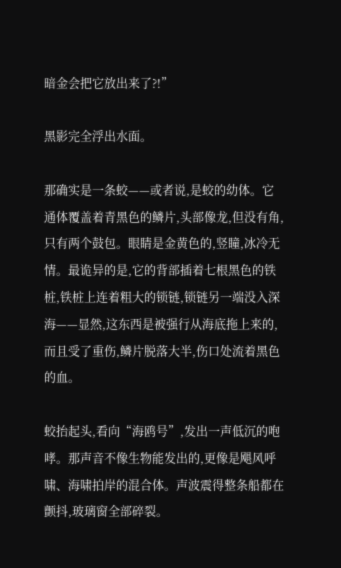暗金会把它放出来了?!”

黑影完全浮出水面。

那确实是一条蛟——或者说,是蛟的幼体。它通体覆盖着青黑色的鳞片,头部像龙,但没有角,只有两个鼓包。眼睛是金黄色的,竖瞳,冰冷无情。最诡异的是,它的背部插着七根黑色的铁桩,铁桩上连着粗大的锁链,锁链另一端没入深海——显然,这东西是被强行从海底拖上来的,而且受了重伤,鳞片脱落大半,伤口处流着黑色的血。

蛟抬起头,看向“海鸥号”,发出一声低沉的咆哮。那声音不像生物能发出的,更像是飓风呼啸、海啸拍岸的混合体。声波震得整条船都在颤抖,玻璃窗全部碎裂。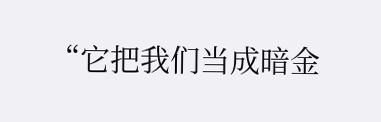“它把我们当成暗金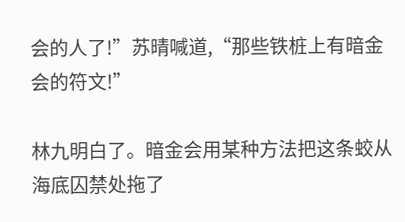会的人了!”苏晴喊道,“那些铁桩上有暗金会的符文!”

林九明白了。暗金会用某种方法把这条蛟从海底囚禁处拖了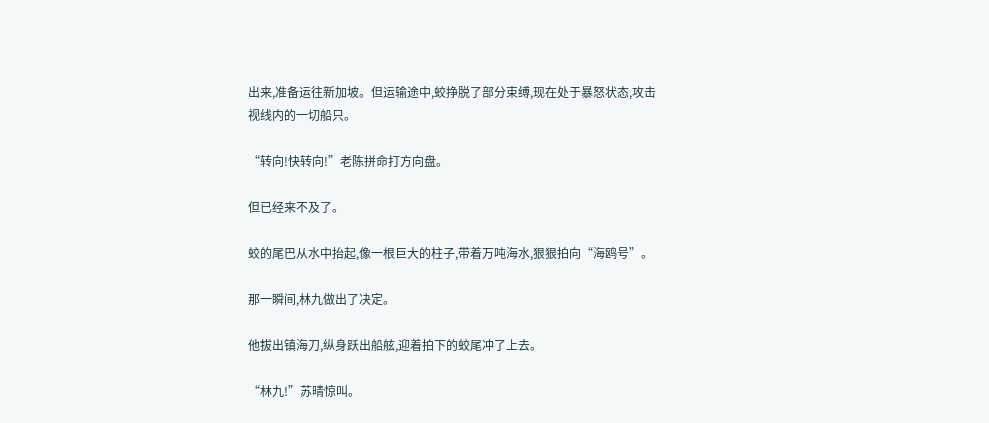出来,准备运往新加坡。但运输途中,蛟挣脱了部分束缚,现在处于暴怒状态,攻击视线内的一切船只。

“转向!快转向!”老陈拼命打方向盘。

但已经来不及了。

蛟的尾巴从水中抬起,像一根巨大的柱子,带着万吨海水,狠狠拍向“海鸥号”。

那一瞬间,林九做出了决定。

他拔出镇海刀,纵身跃出船舷,迎着拍下的蛟尾冲了上去。

“林九!”苏晴惊叫。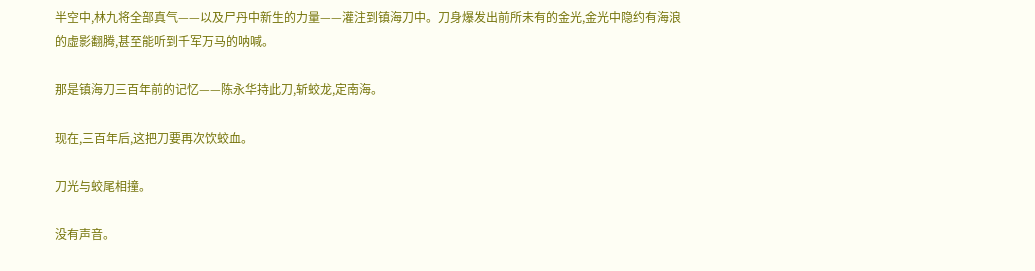半空中,林九将全部真气——以及尸丹中新生的力量——灌注到镇海刀中。刀身爆发出前所未有的金光,金光中隐约有海浪的虚影翻腾,甚至能听到千军万马的呐喊。

那是镇海刀三百年前的记忆——陈永华持此刀,斩蛟龙,定南海。

现在,三百年后,这把刀要再次饮蛟血。

刀光与蛟尾相撞。

没有声音。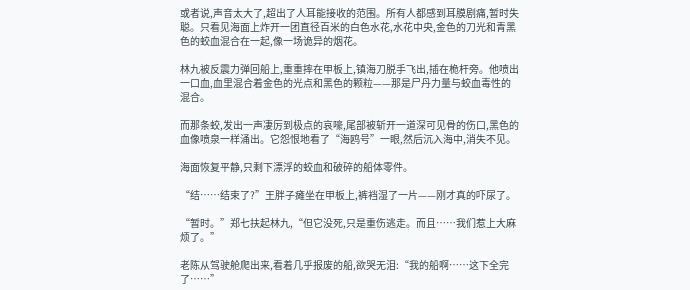或者说,声音太大了,超出了人耳能接收的范围。所有人都感到耳膜剧痛,暂时失聪。只看见海面上炸开一团直径百米的白色水花,水花中央,金色的刀光和青黑色的蛟血混合在一起,像一场诡异的烟花。

林九被反震力弹回船上,重重摔在甲板上,镇海刀脱手飞出,插在桅杆旁。他喷出一口血,血里混合着金色的光点和黑色的颗粒——那是尸丹力量与蛟血毒性的混合。

而那条蛟,发出一声凄厉到极点的哀嚎,尾部被斩开一道深可见骨的伤口,黑色的血像喷泉一样涌出。它怨恨地看了“海鸥号”一眼,然后沉入海中,消失不见。

海面恢复平静,只剩下漂浮的蛟血和破碎的船体零件。

“结……结束了?”王胖子瘫坐在甲板上,裤裆湿了一片——刚才真的吓尿了。

“暂时。”郑七扶起林九,“但它没死,只是重伤逃走。而且……我们惹上大麻烦了。”

老陈从驾驶舱爬出来,看着几乎报废的船,欲哭无泪:“我的船啊……这下全完了……”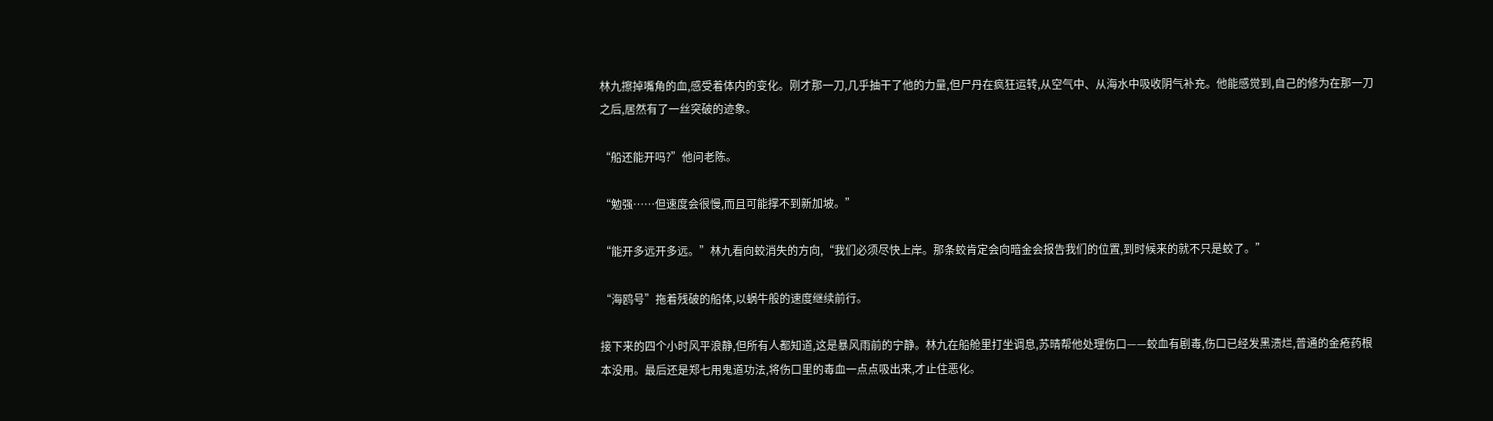林九擦掉嘴角的血,感受着体内的变化。刚才那一刀,几乎抽干了他的力量,但尸丹在疯狂运转,从空气中、从海水中吸收阴气补充。他能感觉到,自己的修为在那一刀之后,居然有了一丝突破的迹象。

“船还能开吗?”他问老陈。

“勉强……但速度会很慢,而且可能撑不到新加坡。”

“能开多远开多远。”林九看向蛟消失的方向,“我们必须尽快上岸。那条蛟肯定会向暗金会报告我们的位置,到时候来的就不只是蛟了。”

“海鸥号”拖着残破的船体,以蜗牛般的速度继续前行。

接下来的四个小时风平浪静,但所有人都知道,这是暴风雨前的宁静。林九在船舱里打坐调息,苏晴帮他处理伤口——蛟血有剧毒,伤口已经发黑溃烂,普通的金疮药根本没用。最后还是郑七用鬼道功法,将伤口里的毒血一点点吸出来,才止住恶化。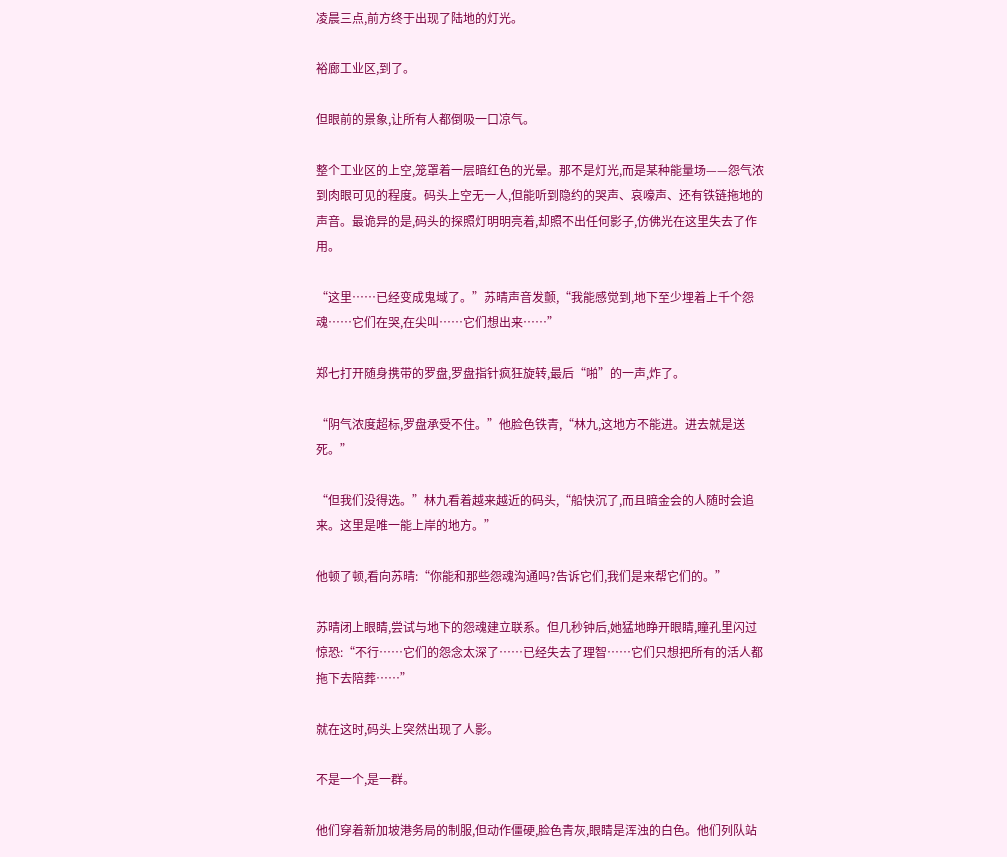凌晨三点,前方终于出现了陆地的灯光。

裕廊工业区,到了。

但眼前的景象,让所有人都倒吸一口凉气。

整个工业区的上空,笼罩着一层暗红色的光晕。那不是灯光,而是某种能量场——怨气浓到肉眼可见的程度。码头上空无一人,但能听到隐约的哭声、哀嚎声、还有铁链拖地的声音。最诡异的是,码头的探照灯明明亮着,却照不出任何影子,仿佛光在这里失去了作用。

“这里……已经变成鬼域了。”苏晴声音发颤,“我能感觉到,地下至少埋着上千个怨魂……它们在哭,在尖叫……它们想出来……”

郑七打开随身携带的罗盘,罗盘指针疯狂旋转,最后“啪”的一声,炸了。

“阴气浓度超标,罗盘承受不住。”他脸色铁青,“林九,这地方不能进。进去就是送死。”

“但我们没得选。”林九看着越来越近的码头,“船快沉了,而且暗金会的人随时会追来。这里是唯一能上岸的地方。”

他顿了顿,看向苏晴:“你能和那些怨魂沟通吗?告诉它们,我们是来帮它们的。”

苏晴闭上眼睛,尝试与地下的怨魂建立联系。但几秒钟后,她猛地睁开眼睛,瞳孔里闪过惊恐:“不行……它们的怨念太深了……已经失去了理智……它们只想把所有的活人都拖下去陪葬……”

就在这时,码头上突然出现了人影。

不是一个,是一群。

他们穿着新加坡港务局的制服,但动作僵硬,脸色青灰,眼睛是浑浊的白色。他们列队站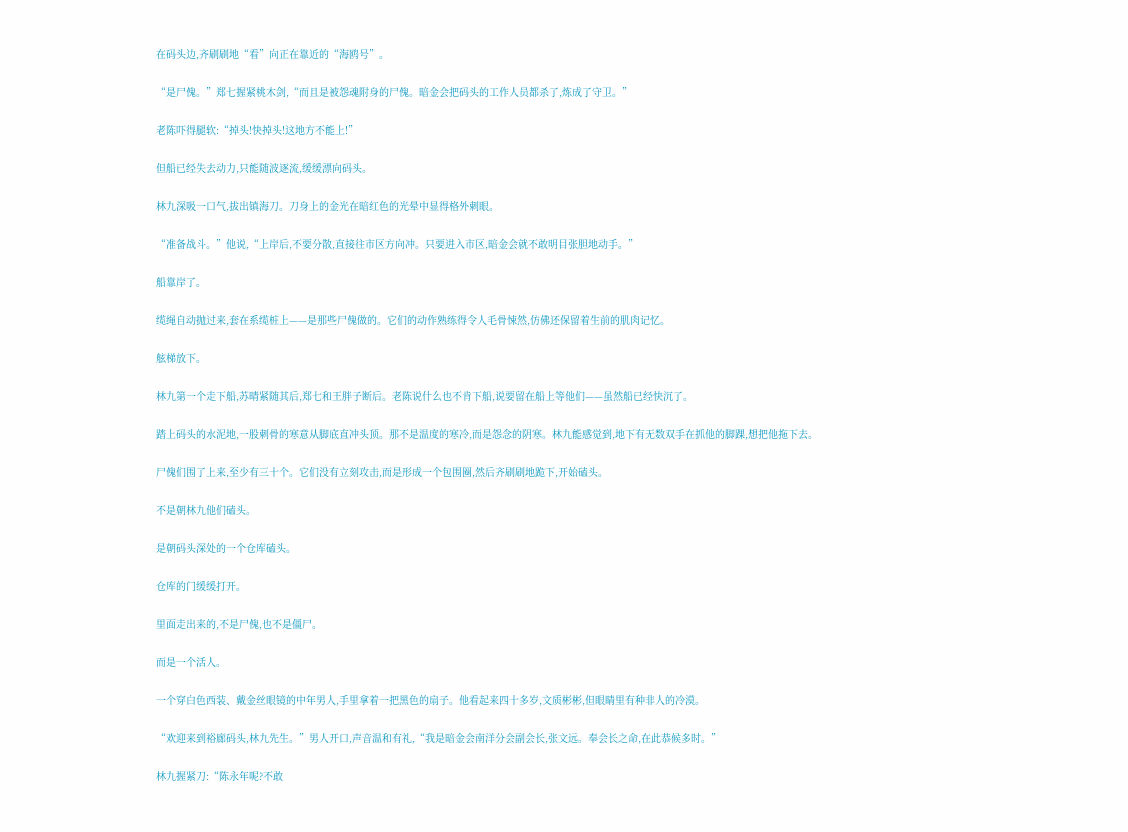在码头边,齐刷刷地“看”向正在靠近的“海鸥号”。

“是尸傀。”郑七握紧桃木剑,“而且是被怨魂附身的尸傀。暗金会把码头的工作人员都杀了,炼成了守卫。”

老陈吓得腿软:“掉头!快掉头!这地方不能上!”

但船已经失去动力,只能随波逐流,缓缓漂向码头。

林九深吸一口气,拔出镇海刀。刀身上的金光在暗红色的光晕中显得格外刺眼。

“准备战斗。”他说,“上岸后,不要分散,直接往市区方向冲。只要进入市区,暗金会就不敢明目张胆地动手。”

船靠岸了。

缆绳自动抛过来,套在系缆桩上——是那些尸傀做的。它们的动作熟练得令人毛骨悚然,仿佛还保留着生前的肌肉记忆。

舷梯放下。

林九第一个走下船,苏晴紧随其后,郑七和王胖子断后。老陈说什么也不肯下船,说要留在船上等他们——虽然船已经快沉了。

踏上码头的水泥地,一股刺骨的寒意从脚底直冲头顶。那不是温度的寒冷,而是怨念的阴寒。林九能感觉到,地下有无数双手在抓他的脚踝,想把他拖下去。

尸傀们围了上来,至少有三十个。它们没有立刻攻击,而是形成一个包围圈,然后齐刷刷地跪下,开始磕头。

不是朝林九他们磕头。

是朝码头深处的一个仓库磕头。

仓库的门缓缓打开。

里面走出来的,不是尸傀,也不是僵尸。

而是一个活人。

一个穿白色西装、戴金丝眼镜的中年男人,手里拿着一把黑色的扇子。他看起来四十多岁,文质彬彬,但眼睛里有种非人的冷漠。

“欢迎来到裕廊码头,林九先生。”男人开口,声音温和有礼,“我是暗金会南洋分会副会长,张文远。奉会长之命,在此恭候多时。”

林九握紧刀:“陈永年呢?不敢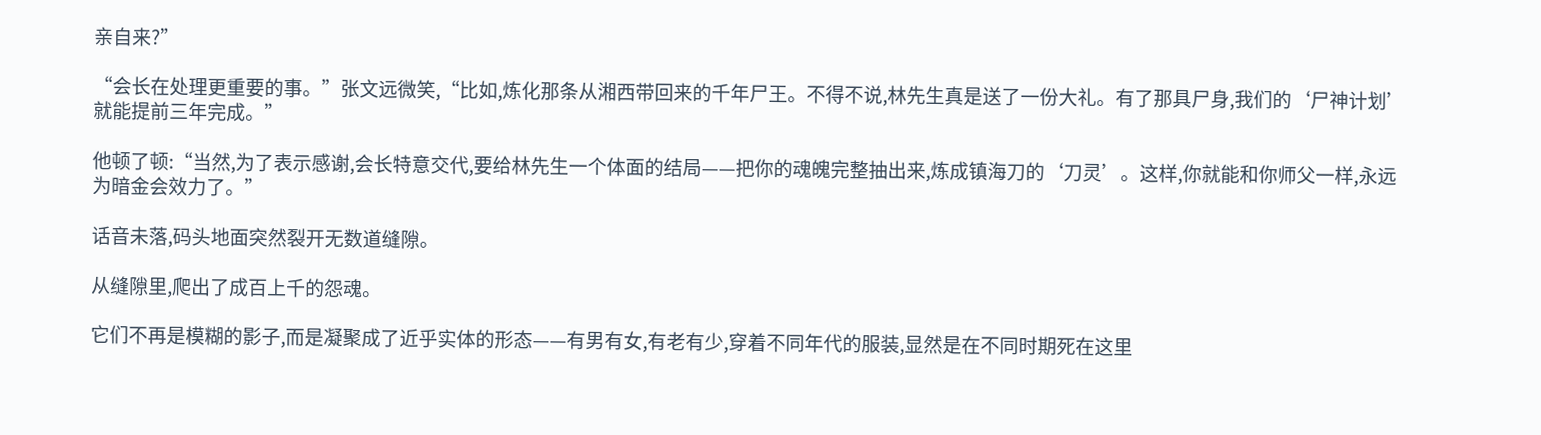亲自来?”

“会长在处理更重要的事。”张文远微笑,“比如,炼化那条从湘西带回来的千年尸王。不得不说,林先生真是送了一份大礼。有了那具尸身,我们的‘尸神计划’就能提前三年完成。”

他顿了顿:“当然,为了表示感谢,会长特意交代,要给林先生一个体面的结局——把你的魂魄完整抽出来,炼成镇海刀的‘刀灵’。这样,你就能和你师父一样,永远为暗金会效力了。”

话音未落,码头地面突然裂开无数道缝隙。

从缝隙里,爬出了成百上千的怨魂。

它们不再是模糊的影子,而是凝聚成了近乎实体的形态——有男有女,有老有少,穿着不同年代的服装,显然是在不同时期死在这里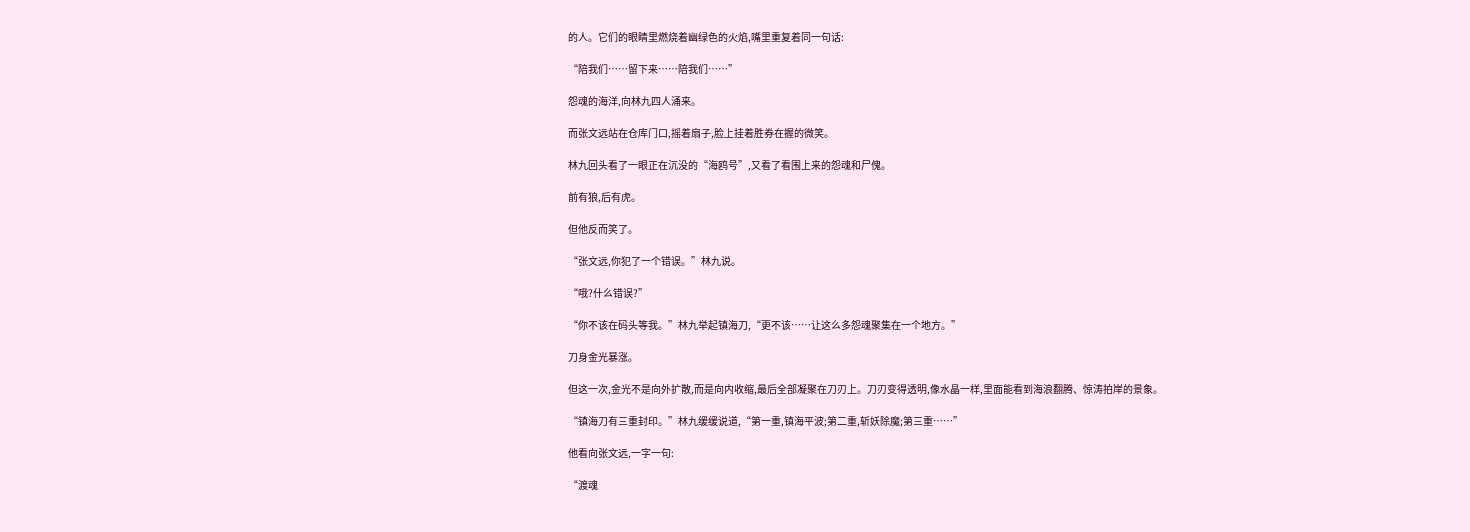的人。它们的眼睛里燃烧着幽绿色的火焰,嘴里重复着同一句话:

“陪我们……留下来……陪我们……”

怨魂的海洋,向林九四人涌来。

而张文远站在仓库门口,摇着扇子,脸上挂着胜券在握的微笑。

林九回头看了一眼正在沉没的“海鸥号”,又看了看围上来的怨魂和尸傀。

前有狼,后有虎。

但他反而笑了。

“张文远,你犯了一个错误。”林九说。

“哦?什么错误?”

“你不该在码头等我。”林九举起镇海刀,“更不该……让这么多怨魂聚集在一个地方。”

刀身金光暴涨。

但这一次,金光不是向外扩散,而是向内收缩,最后全部凝聚在刀刃上。刀刃变得透明,像水晶一样,里面能看到海浪翻腾、惊涛拍岸的景象。

“镇海刀有三重封印。”林九缓缓说道,“第一重,镇海平波;第二重,斩妖除魔;第三重……”

他看向张文远,一字一句:

“渡魂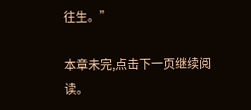往生。”

本章未完,点击下一页继续阅读。